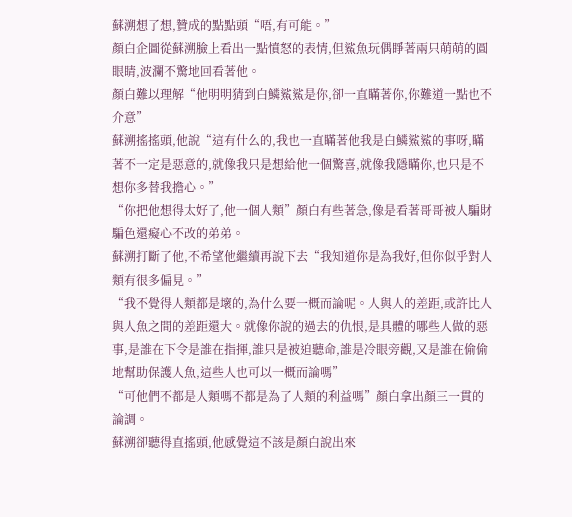蘇溯想了想,贊成的點點頭“唔,有可能。”
顏白企圖從蘇溯臉上看出一點憤怒的表情,但鯊魚玩偶睜著兩只萌萌的圓眼睛,波瀾不驚地回看著他。
顏白難以理解“他明明猜到白鱗鯊鯊是你,卻一直瞞著你,你難道一點也不介意”
蘇溯搖搖頭,他說“這有什么的,我也一直瞞著他我是白鱗鯊鯊的事呀,瞞著不一定是惡意的,就像我只是想給他一個驚喜,就像我隱瞞你,也只是不想你多替我擔心。”
“你把他想得太好了,他一個人類”顏白有些著急,像是看著哥哥被人騙財騙色還癡心不改的弟弟。
蘇溯打斷了他,不希望他繼續再說下去“我知道你是為我好,但你似乎對人類有很多偏見。”
“我不覺得人類都是壞的,為什么要一概而論呢。人與人的差距,或許比人與人魚之間的差距還大。就像你說的過去的仇恨,是具體的哪些人做的惡事,是誰在下令是誰在指揮,誰只是被迫聽命,誰是冷眼旁觀,又是誰在偷偷地幫助保護人魚,這些人也可以一概而論嗎”
“可他們不都是人類嗎不都是為了人類的利益嗎”顏白拿出顏三一貫的論調。
蘇溯卻聽得直搖頭,他感覺這不該是顏白說出來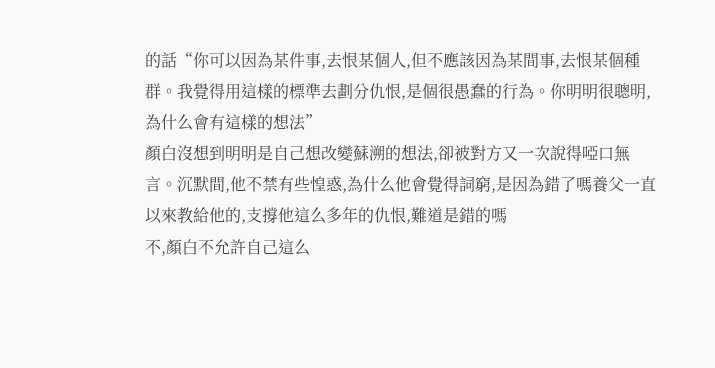的話“你可以因為某件事,去恨某個人,但不應該因為某間事,去恨某個種群。我覺得用這樣的標準去劃分仇恨,是個很愚蠢的行為。你明明很聰明,為什么會有這樣的想法”
顏白沒想到明明是自己想改變蘇溯的想法,卻被對方又一次說得啞口無言。沉默間,他不禁有些惶惑,為什么他會覺得詞窮,是因為錯了嗎養父一直以來教給他的,支撐他這么多年的仇恨,難道是錯的嗎
不,顏白不允許自己這么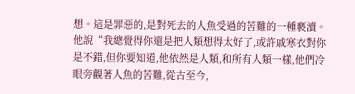想。這是罪惡的,是對死去的人魚受過的苦難的一種褻瀆。
他說“我總覺得你還是把人類想得太好了,或許戚寒衣對你是不錯,但你要知道,他依然是人類,和所有人類一樣,他們冷眼旁觀著人魚的苦難,從古至今,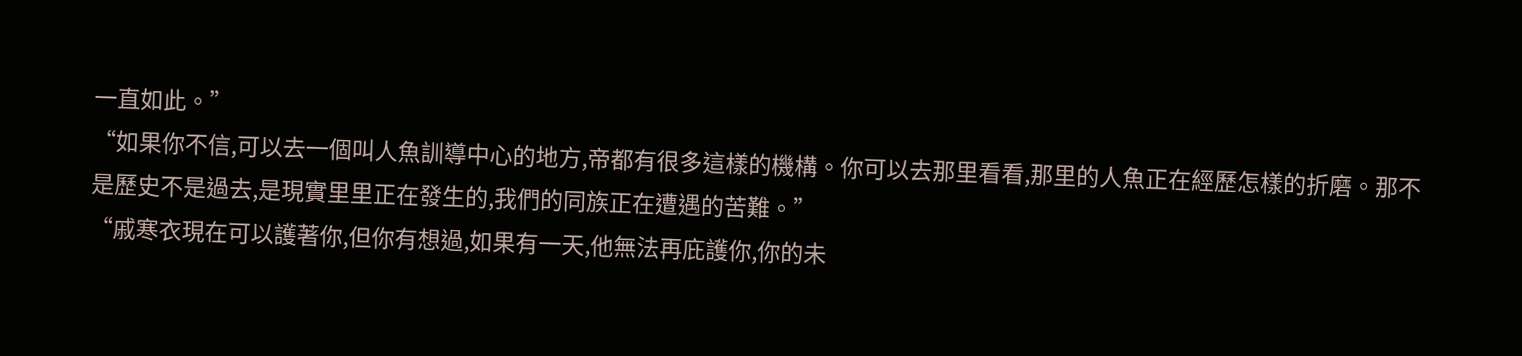一直如此。”
“如果你不信,可以去一個叫人魚訓導中心的地方,帝都有很多這樣的機構。你可以去那里看看,那里的人魚正在經歷怎樣的折磨。那不是歷史不是過去,是現實里里正在發生的,我們的同族正在遭遇的苦難。”
“戚寒衣現在可以護著你,但你有想過,如果有一天,他無法再庇護你,你的未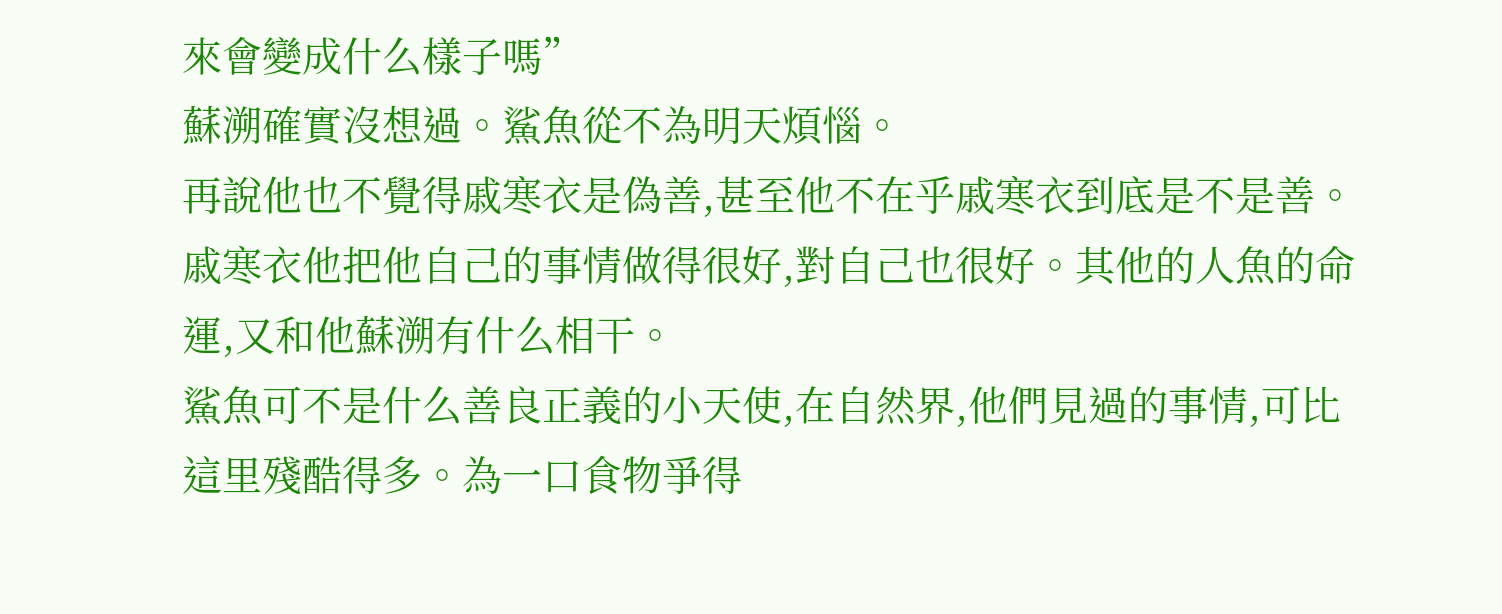來會變成什么樣子嗎”
蘇溯確實沒想過。鯊魚從不為明天煩惱。
再說他也不覺得戚寒衣是偽善,甚至他不在乎戚寒衣到底是不是善。戚寒衣他把他自己的事情做得很好,對自己也很好。其他的人魚的命運,又和他蘇溯有什么相干。
鯊魚可不是什么善良正義的小天使,在自然界,他們見過的事情,可比這里殘酷得多。為一口食物爭得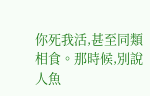你死我活,甚至同類相食。那時候,別說人魚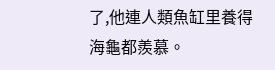了,他連人類魚缸里養得海龜都羨慕。